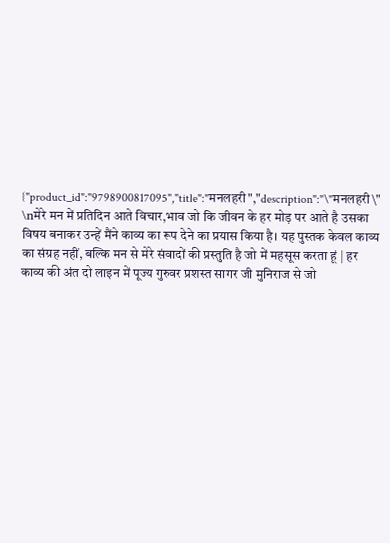{"product_id":"9798900817095","title":"मनलहरी","description":"\"मनलहरी\"  \nमेरे मन में प्रतिदिन आते विचार,भाव जो कि जीवन के हर मोड़ पर आते है उसका विषय बनाकर उन्हें मैंने काव्य का रूप देने का प्रयास किया है। यह पुस्तक केवल काव्य का संग्रह नहीं, बल्कि मन से मेरे संवादों की प्रस्तुति है जो में महसूस करता हूं | हर काव्य की अंत दो लाइन में पूज्य गुरुवर प्रशस्त सागर जी मुनिराज से जो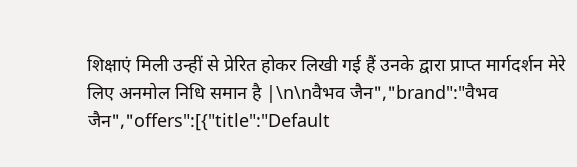शिक्षाएं मिली उन्हीं से प्रेरित होकर लिखी गई हैं उनके द्वारा प्राप्त मार्गदर्शन मेरे लिए अनमोल निधि समान है |\n\nवैभव जैन","brand":"वैभव जैन","offers":[{"title":"Default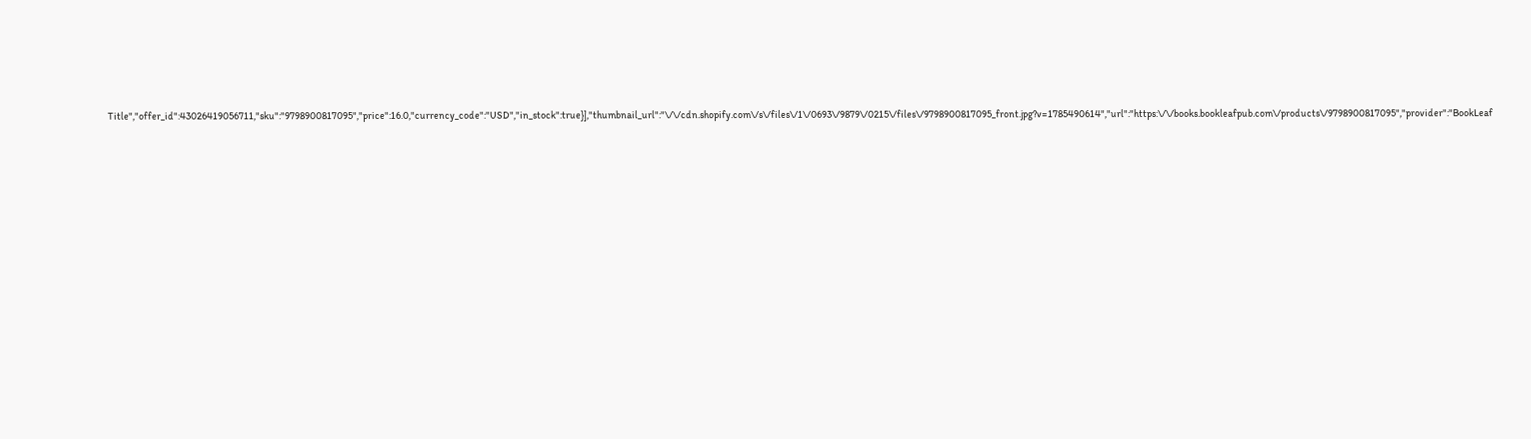Title","offer_id":43026419056711,"sku":"9798900817095","price":16.0,"currency_code":"USD","in_stock":true}],"thumbnail_url":"\/\/cdn.shopify.com\/s\/files\/1\/0693\/9879\/0215\/files\/9798900817095_front.jpg?v=1785490614","url":"https:\/\/books.bookleafpub.com\/products\/9798900817095","provider":"BookLeaf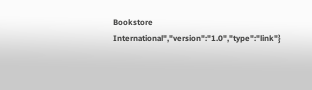Bookstore International","version":"1.0","type":"link"}